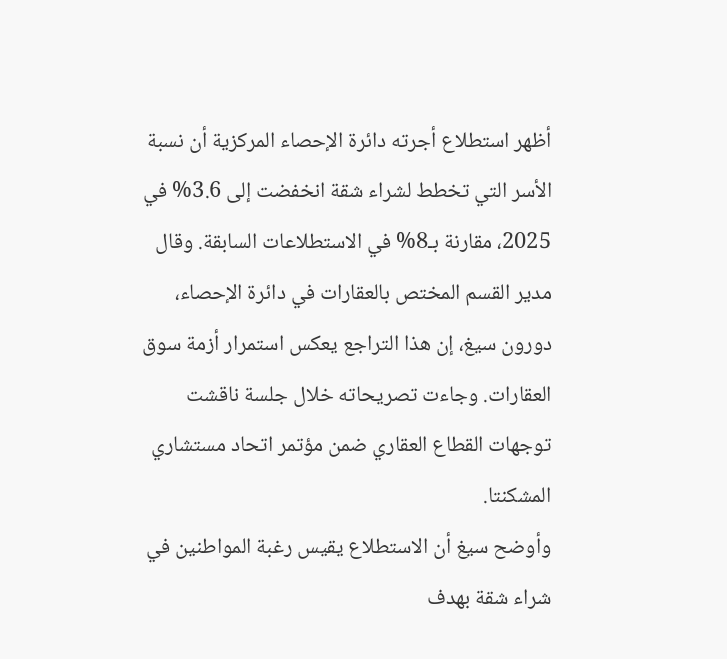أظهر استطلاع أجرته دائرة الإحصاء المركزية أن نسبة الأسر التي تخطط لشراء شقة انخفضت إلى 3.6% في 2025، مقارنة بـ8% في الاستطلاعات السابقة. وقال مدير القسم المختص بالعقارات في دائرة الإحصاء، دورون سيغ، إن هذا التراجع يعكس استمرار أزمة سوق العقارات. وجاءت تصريحاته خلال جلسة ناقشت توجهات القطاع العقاري ضمن مؤتمر اتحاد مستشاري المشكنتا.
وأوضح سيغ أن الاستطلاع يقيس رغبة المواطنين في شراء شقة بهدف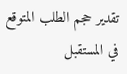تقدير حجم الطلب المتوقع في المستقبل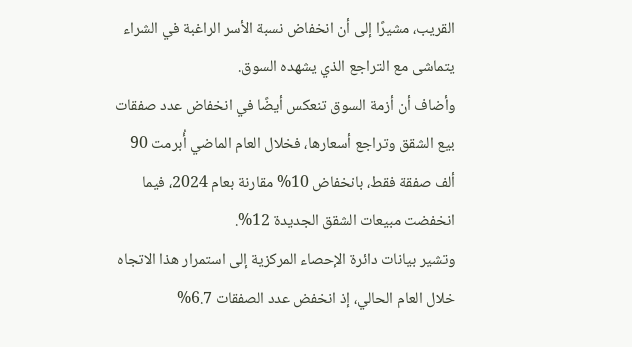القريب، مشيرًا إلى أن انخفاض نسبة الأسر الراغبة في الشراء يتماشى مع التراجع الذي يشهده السوق.
وأضاف أن أزمة السوق تنعكس أيضًا في انخفاض عدد صفقات بيع الشقق وتراجع أسعارها، فخلال العام الماضي أُبرمت 90 ألف صفقة فقط، بانخفاض 10% مقارنة بعام 2024، فيما انخفضت مبيعات الشقق الجديدة 12%.
وتشير بيانات دائرة الإحصاء المركزية إلى استمرار هذا الاتجاه خلال العام الحالي، إذ انخفض عدد الصفقات 6.7%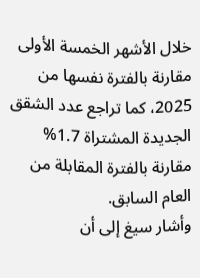خلال الأشهر الخمسة الأولى مقارنة بالفترة نفسها من 2025، كما تراجع عدد الشقق الجديدة المشتراة 1.7% مقارنة بالفترة المقابلة من العام السابق.
وأشار سيغ إلى أن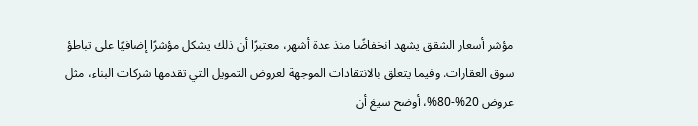مؤشر أسعار الشقق يشهد انخفاضًا منذ عدة أشهر، معتبرًا أن ذلك يشكل مؤشرًا إضافيًا على تباطؤ سوق العقارات. وفيما يتعلق بالانتقادات الموجهة لعروض التمويل التي تقدمها شركات البناء، مثل عروض 20%-80%، أوضح سيغ أن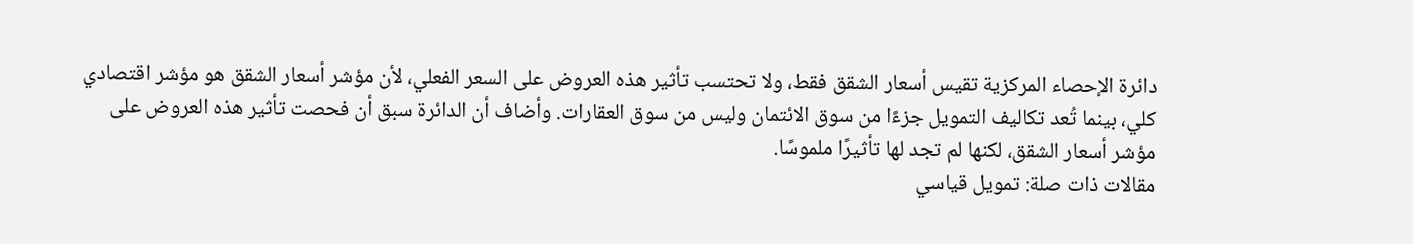دائرة الإحصاء المركزية تقيس أسعار الشقق فقط، ولا تحتسب تأثير هذه العروض على السعر الفعلي، لأن مؤشر أسعار الشقق هو مؤشر اقتصادي كلي، بينما تُعد تكاليف التمويل جزءًا من سوق الائتمان وليس من سوق العقارات. وأضاف أن الدائرة سبق أن فحصت تأثير هذه العروض على مؤشر أسعار الشقق، لكنها لم تجد لها تأثيرًا ملموسًا.
مقالات ذات صلة: تمويل قياسي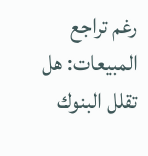رغم تراجع المبيعات: هل تقلل البنوك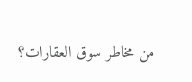من مخاطر سوق العقارات؟